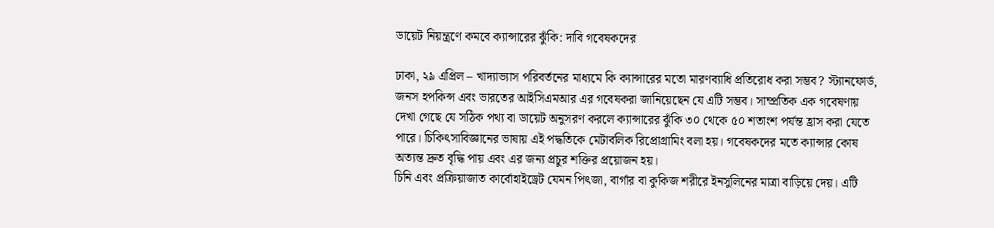ডায়েট নিয়ন্ত্রণে কমবে ক্যান্সারের ঝুঁকি: দাবি গবেষকদের

ঢাকা, ২৯ এপ্রিল – খাদ্যাভ্যাস পরিবর্তনের মাধ্যমে কি ক্যান্সারের মতো মারণব্যাধি প্রতিরোধ করা সম্ভব? স্ট্যানফোর্ড, জনস হপকিন্স এবং ভারতের আইসিএমআর এর গবেষকরা জানিয়েছেন যে এটি সম্ভব। সাম্প্রতিক এক গবেষণায় দেখা গেছে যে সঠিক পথ্য বা ডায়েট অনুসরণ করলে ক্যান্সারের ঝুঁকি ৩০ থেকে ৫০ শতাংশ পর্যন্ত হ্রাস করা যেতে পারে। চিকিৎসাবিজ্ঞানের ভাষায় এই পদ্ধতিকে মেটাবলিক রিপ্রোগ্রামিং বলা হয়। গবেষকদের মতে ক্যান্সার কোষ অত্যন্ত দ্রুত বৃদ্ধি পায় এবং এর জন্য প্রচুর শক্তির প্রয়োজন হয়।
চিনি এবং প্রক্রিয়াজাত কার্বোহাইড্রেট যেমন পিৎজা, বার্গার বা কুকিজ শরীরে ইনসুলিনের মাত্রা বাড়িয়ে দেয়। এটি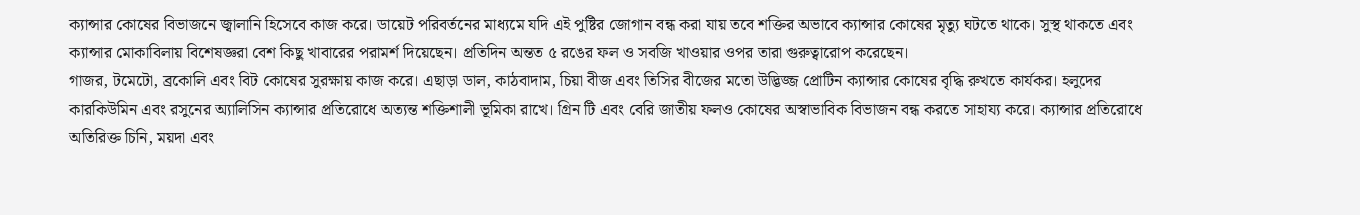ক্যান্সার কোষের বিভাজনে জ্বালানি হিসেবে কাজ করে। ডায়েট পরিবর্তনের মাধ্যমে যদি এই পুষ্টির জোগান বন্ধ করা যায় তবে শক্তির অভাবে ক্যান্সার কোষের মৃত্যু ঘটতে থাকে। সুস্থ থাকতে এবং ক্যান্সার মোকাবিলায় বিশেষজ্ঞরা বেশ কিছু খাবারের পরামর্শ দিয়েছেন। প্রতিদিন অন্তত ৫ রঙের ফল ও সবজি খাওয়ার ওপর তারা গুরুত্বারোপ করেছেন।
গাজর, টমেটো, ব্রকোলি এবং বিট কোষের সুরক্ষায় কাজ করে। এছাড়া ডাল, কাঠবাদাম, চিয়া বীজ এবং তিসির বীজের মতো উদ্ভিজ্জ প্রোটিন ক্যান্সার কোষের বৃদ্ধি রুখতে কার্যকর। হলুদের কারকিউমিন এবং রসুনের অ্যালিসিন ক্যান্সার প্রতিরোধে অত্যন্ত শক্তিশালী ভূমিকা রাখে। গ্রিন টি এবং বেরি জাতীয় ফলও কোষের অস্বাভাবিক বিভাজন বন্ধ করতে সাহায্য করে। ক্যান্সার প্রতিরোধে অতিরিক্ত চিনি, ময়দা এবং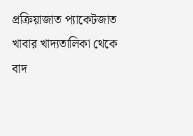প্রক্রিয়াজাত প্যাকেটজাত খাবার খাদ্যতালিকা থেকে বাদ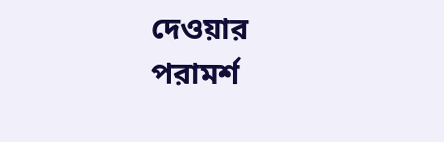দেওয়ার পরামর্শ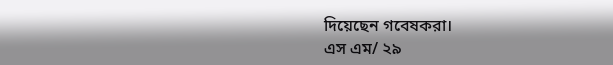দিয়েছেন গবেষকরা।
এস এম/ ২৯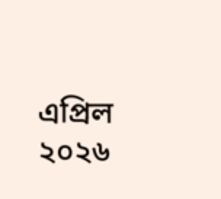এপ্রিল ২০২৬